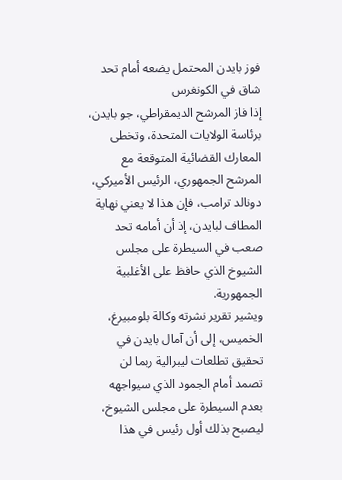فوز بايدن المحتمل يضعه أمام تحد شاق في الكونغرس
إذا فاز المرشح الديمقراطي، جو بايدن، برئاسة الولايات المتحدة، وتخطى المعارك القضائية المتوقعة مع المرشح الجمهوري، الرئيس الأميركي، دونالد ترامب، فإن هذا لا يعني نهاية المطاف لبايدن، إذ أن أمامه تحد صعب في السيطرة على مجلس الشيوخ الذي حافظ على الأغلبية الجمهورية.
ويشير تقرير نشرته وكالة بلومبيرغ، الخميس، إلى أن آمال بايدن في تحقيق تطلعات ليبرالية ربما لن تصمد أمام الجمود الذي سيواجهه بعدم السيطرة على مجلس الشيوخ، ليصبح بذلك أول رئيس في هذا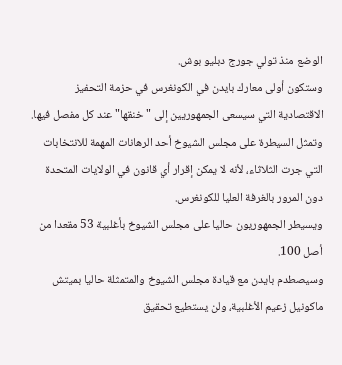الوضع منذ تولي جورج دبليو بوش.
وستكون أولى معارك بايدن في الكونغرس في حزمة التحفيز الاقتصادية التي سيسعى الجمهوريين إلى "خنقها" عند كل مفصل فيها.
وتمثل السيطرة على مجلس الشيوخ أحد الرهانات المهمة للانتخابات التي جرت الثلاثاء، لأنه لا يمكن إقرار أي قانون في الولايات المتحدة دون المرور بالغرفة العليا للكونغرس.
ويسيطر الجمهوريون حاليا على مجلس الشيوخ بأغلبية 53 مقعدا من أصل 100.
وسيصطدم بايدن مع قيادة مجلس الشيوخ والمتمثلة حاليا بميتش ماكونيل زعيم الأغلبية، ولن يستطيع تحقيق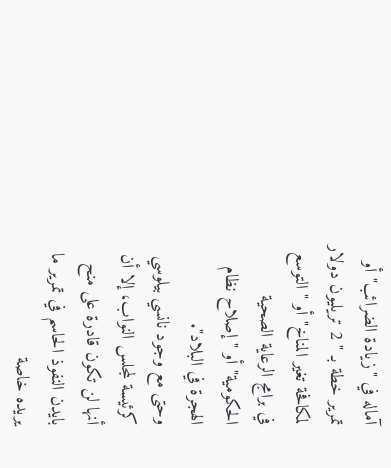آماله في "زيادة الضرائب" أو تمرير خطة بـ " 2 تريليون دولار لمكافحة تغير المناخ" أو " التوسع في برامج الرعاية الصحية الحكومية" أو " إصلاح نظام الهجرة في البلاد".
وحتى مع وجود نانسي بيلوسي كرئيسة لمجلس النواب، إلا أن أنها لن تكون قادرة على منح بايدن النفوذ الحاسم في تمرير ما يريده خاصة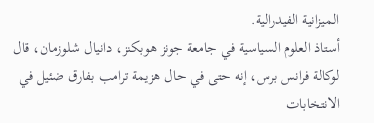الميزانية الفيدرالية.
أستاذ العلوم السياسية في جامعة جونز هوبكنز، دانيال شلوزمان، قال لوكالة فرانس برس، إنه حتى في حال هزيمة ترامب بفارق ضئيل في الانتخابات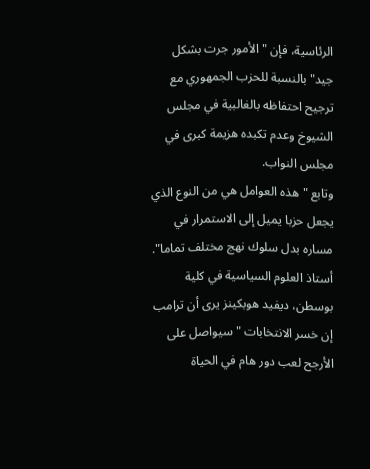الرئاسية، فإن "الأمور جرت بشكل جيد" بالنسبة للحزب الجمهوري مع ترجيح احتفاظه بالغالبية في مجلس الشيوخ وعدم تكبده هزيمة كبرى في مجلس النواب.
وتابع "هذه العوامل هي من النوع الذي يجعل حزبا يميل إلى الاستمرار في مساره بدل سلوك نهج مختلف تماما".
أستاذ العلوم السياسية في كلية بوسطن، ديفيد هوبكينز يرى أن ترامب إن خسر الانتخابات "سيواصل على الأرجح لعب دور هام في الحياة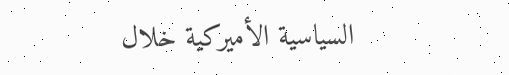السياسية الأميركية خلال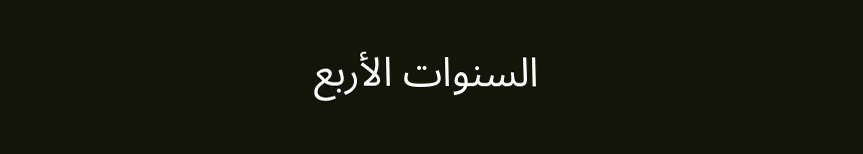السنوات الأربع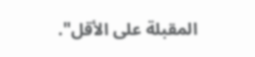المقبلة على الأقل".